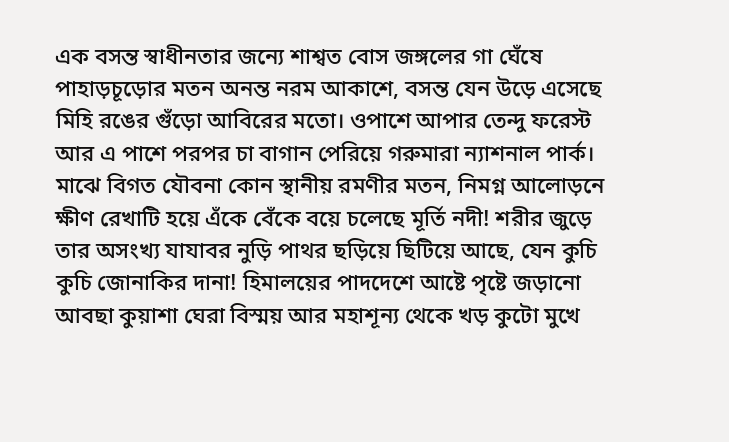এক বসন্ত স্বাধীনতার জন্যে শাশ্বত বোস জঙ্গলের গা ঘেঁষে পাহাড়চূড়োর মতন অনন্ত নরম আকাশে, বসন্ত যেন উড়ে এসেছে মিহি রঙের গুঁড়ো আবিরের মতো। ওপাশে আপার তেন্দু ফরেস্ট আর এ পাশে পরপর চা বাগান পেরিয়ে গরুমারা ন্যাশনাল পার্ক। মাঝে বিগত যৌবনা কোন স্থানীয় রমণীর মতন, নিমগ্ন আলোড়নে ক্ষীণ রেখাটি হয়ে এঁকে বেঁকে বয়ে চলেছে মূর্তি নদী! শরীর জুড়ে তার অসংখ্য যাযাবর নুড়ি পাথর ছড়িয়ে ছিটিয়ে আছে, যেন কুচি কুচি জোনাকির দানা! হিমালয়ের পাদদেশে আষ্টে পৃষ্টে জড়ানো আবছা কুয়াশা ঘেরা বিস্ময় আর মহাশূন্য থেকে খড় কুটো মুখে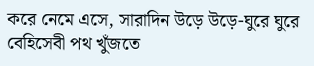করে নেমে এসে, সারাদিন উড়ে উড়ে-ঘুরে ঘুরে বেহিসেবী পথ খুঁজতে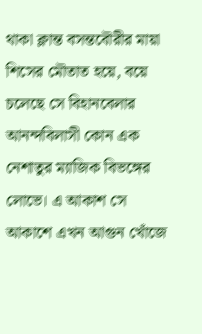থাকা ক্লান্ত বসন্তবৌরীর মায়া শিসের মৌতাত হয়ে, বয়ে চলেছে সে বিহানবেলার আনন্দবিলাসী কোন এক নেশাতুর ম্যাজিক বিভঙ্গের লোভে। এ আকাশ সে আকাশে এখন আগুন খোঁজে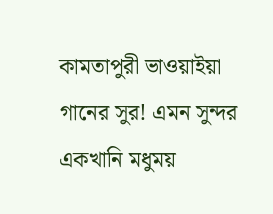কামতাপুরী ভাওয়াইয়া গানের সুর! এমন সুন্দর একখানি মধুময়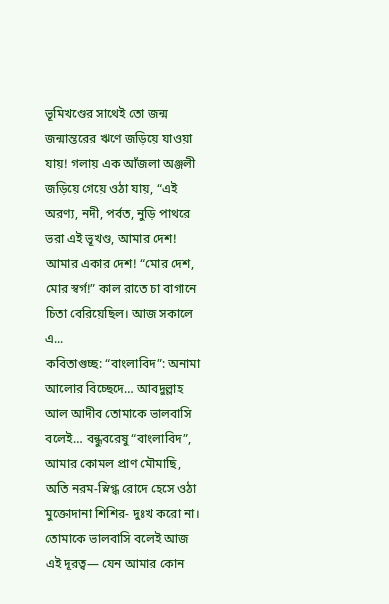ভূমিখণ্ডের সাথেই তো জন্ম জন্মান্তরের ঋণে জড়িয়ে যাওয়া যায়! গলায় এক আঁজলা অঞ্জলী জড়িয়ে গেয়ে ওঠা যায়, “এই অরণ্য, নদী, পর্বত, নুড়ি পাথরে ভরা এই ভূখণ্ড, আমার দেশ! আমার একার দেশ! “মোর দেশ, মোর স্বর্গ!” কাল রাতে চা বাগানে চিতা বেরিয়েছিল। আজ সকালে এ...
কবিতাগুচ্ছ: “বাংলাবিদ”: অনামা আলোর বিচ্ছেদে… আবদুল্লাহ আল আদীব তোমাকে ভালবাসি বলেই… বন্ধুবরেষু “বাংলাবিদ”, আমার কোমল প্রাণ মৌমাছি, অতি নরম-স্নিগ্ধ রোদে হেসে ওঠা মুক্তোদানা শিশির- দুঃখ করো না। তোমাকে ভালবাসি বলেই আজ এই দূরত্ব— যেন আমার কোন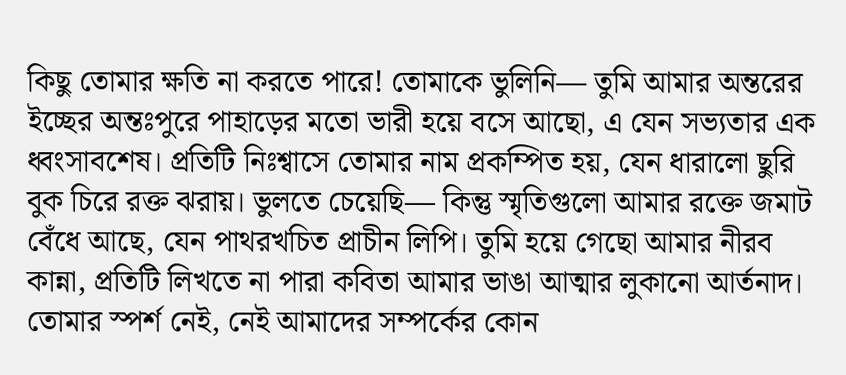কিছু তোমার ক্ষতি না করতে পারে! তোমাকে ভুলিনি— তুমি আমার অন্তরের ইচ্ছের অন্তঃপুরে পাহাড়ের মতো ভারী হয়ে বসে আছো, এ যেন সভ্যতার এক ধ্বংসাবশেষ। প্রতিটি নিঃশ্বাসে তোমার নাম প্রকম্পিত হয়, যেন ধারালো ছুরি বুক চিরে রক্ত ঝরায়। ভুলতে চেয়েছি— কিন্তু স্মৃতিগুলো আমার রক্তে জমাট বেঁধে আছে, যেন পাথরখচিত প্রাচীন লিপি। তুমি হয়ে গেছো আমার নীরব কান্না, প্রতিটি লিখতে না পারা কবিতা আমার ভাঙা আত্মার লুকানো আর্তনাদ। তোমার স্পর্শ নেই, নেই আমাদের সম্পর্কের কোন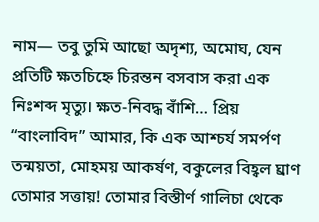নাম— তবু তুমি আছো অদৃশ্য, অমোঘ, যেন প্রতিটি ক্ষতচিহ্নে চিরন্তন বসবাস করা এক নিঃশব্দ মৃত্যু। ক্ষত-নিবদ্ধ বাঁশি… প্রিয় “বাংলাবিদ” আমার, কি এক আশ্চর্য সমর্পণ তন্ময়তা, মোহময় আকর্ষণ, বকুলের বিহ্বল ঘ্রাণ তোমার সত্তায়! তোমার বিস্তীর্ণ গালিচা থেকে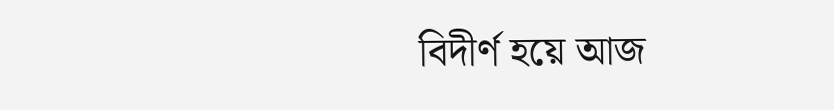বিদীর্ণ হয়ে আজ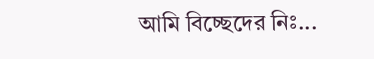আমি বিচ্ছেদের নিঃ...